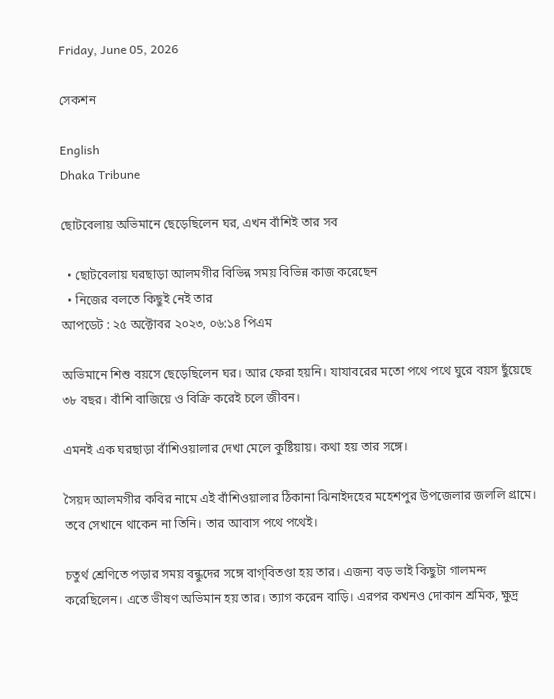Friday, June 05, 2026

সেকশন

English
Dhaka Tribune

ছোটবেলায় অভিমানে ছেড়েছিলেন ঘর, এখন বাঁশিই তার সব

  • ছোটবেলায় ঘরছাড়া আলমগীর বিভিন্ন সময় বিভিন্ন কাজ করেছেন
  • নিজের বলতে কিছুই নেই তার
আপডেট : ২৫ অক্টোবর ২০২৩, ০৬:১৪ পিএম

অভিমানে শিশু বয়সে ছেড়েছিলেন ঘর। আর ফেরা হয়নি। যাযাবরের মতো পথে পথে ঘুরে বয়স ছুঁয়েছে ৩৮ বছর। বাঁশি বাজিয়ে ও বিক্রি করেই চলে জীবন।

এমনই এক ঘরছাড়া বাঁশিওয়ালার দেখা মেলে কুষ্টিয়ায়। কথা হয় তার সঙ্গে।

সৈয়দ আলমগীর কবির নামে এই বাঁশিওয়ালার ঠিকানা ঝিনাইদহের মহেশপুর উপজেলার জললি গ্রামে। তবে সেখানে থাকেন না তিনি। তার আবাস পথে পথেই।

চতুর্থ শ্রেণিতে পড়ার সময় বন্ধুদের সঙ্গে বাগ্‌বিতণ্ডা হয় তার। এজন্য বড় ভাই কিছুটা গালমন্দ করেছিলেন। এতে ভীষণ অভিমান হয় তার। ত্যাগ করেন বাড়ি। এরপর কখনও দোকান শ্রমিক, ক্ষুদ্র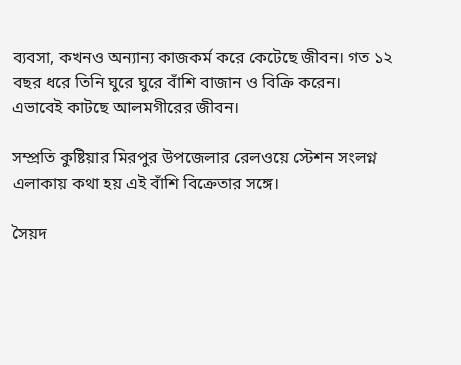ব্যবসা, কখনও অন্যান্য কাজকর্ম করে কেটেছে জীবন। গত ১২ বছর ধরে তিনি ঘুরে ঘুরে বাঁশি বাজান ও বিক্রি করেন। এভাবেই কাটছে আলমগীরের জীবন।

সম্প্রতি কুষ্টিয়ার মিরপুর উপজেলার রেলওয়ে স্টেশন সংলগ্ন এলাকায় কথা হয় এই বাঁশি বিক্রেতার সঙ্গে।

সৈয়দ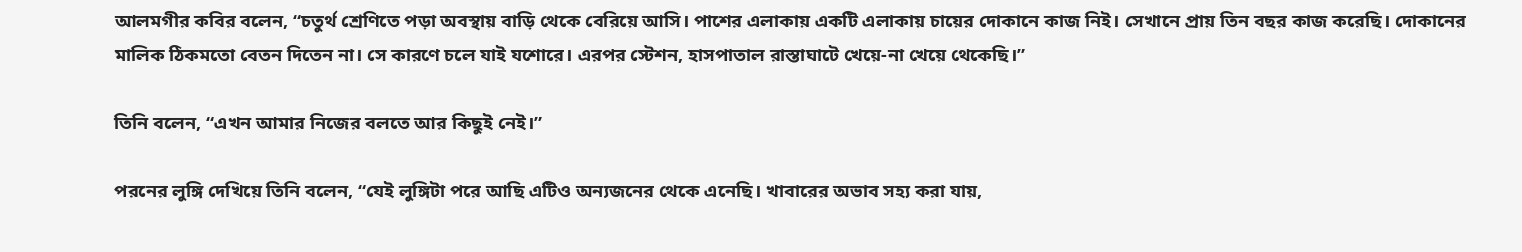আলমগীর কবির বলেন, “চতুর্থ শ্রেণিতে পড়া অবস্থায় বাড়ি থেকে বেরিয়ে আসি। পাশের এলাকায় একটি এলাকায় চায়ের দোকানে কাজ নিই। সেখানে প্রায় তিন বছর কাজ করেছি। দোকানের মালিক ঠিকমতো বেতন দিতেন না। সে কারণে চলে যাই যশোরে। এরপর স্টেশন, হাসপাতাল রাস্তাঘাটে খেয়ে-না খেয়ে থেকেছি।”

তিনি বলেন, “এখন আমার নিজের বলতে আর কিছুই নেই।”

পরনের লুঙ্গি দেখিয়ে তিনি বলেন, “যেই লুঙ্গিটা পরে আছি এটিও অন্যজনের থেকে এনেছি। খাবারের অভাব সহ্য করা যায়,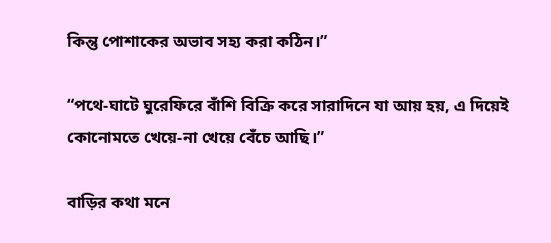কিন্তু পোশাকের অভাব সহ্য করা কঠিন।”

“পথে-ঘাটে ঘুরেফিরে বাঁশি বিক্রি করে সারাদিনে যা আয় হয়, এ দিয়েই কোনোমতে খেয়ে-না খেয়ে বেঁচে আছি।”

বাড়ির কথা মনে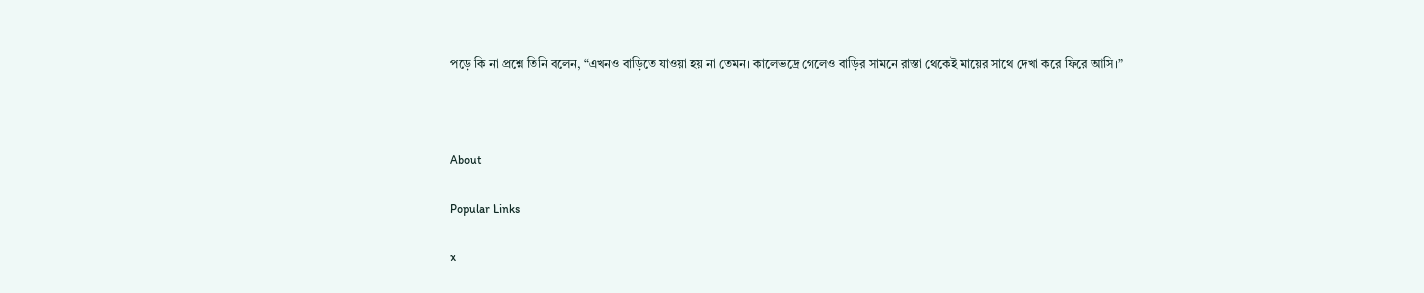পড়ে কি না প্রশ্নে তিনি বলেন, “এখনও বাড়িতে যাওয়া হয় না তেমন। কালেভদ্রে গেলেও বাড়ির সামনে রাস্তা থেকেই মায়ের সাথে দেখা করে ফিরে আসি।”



About

Popular Links

x